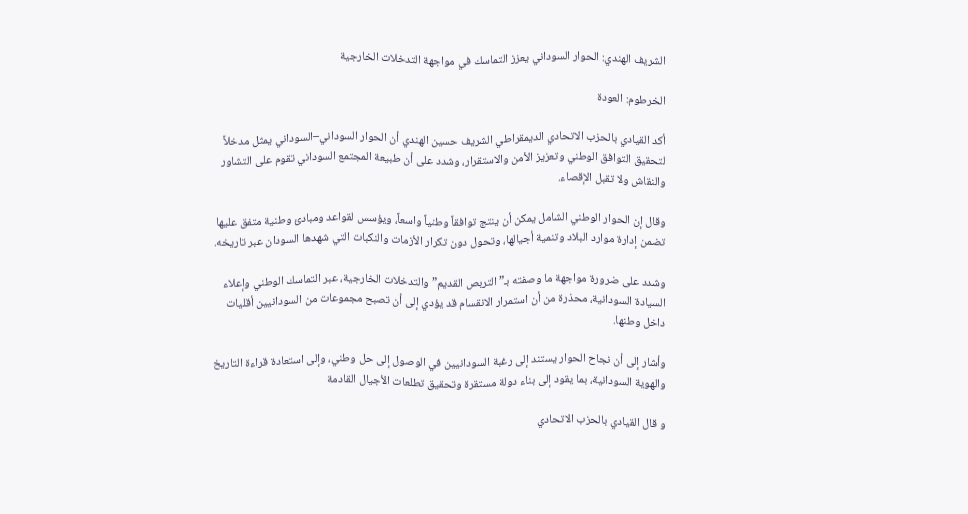الشريف الهندي: الحوار السوداني يعزز التماسك في مواجهة التدخلات الخارجية

الخرطوم: العودة

أكد القيادي بالحزب الاتحادي الديمقراطي الشريف حسين الهندي أن الحوار السوداني–السوداني يمثل مدخلاً لتحقيق التوافق الوطني وتعزيز الأمن والاستقرار، وشدد على أن طبيعة المجتمع السوداني تقوم على التشاور والنقاش ولا تقبل الإقصاء.

وقال إن الحوار الوطني الشامل يمكن أن ينتج توافقاً وطنياً واسعاً، ويؤسس لقواعد ومبادئ وطنية متفق عليها تضمن إدارة موارد البلاد وتنمية أجيالها، وتحول دون تكرار الأزمات والنكبات التي شهدها السودان عبر تاريخه.

وشدد على ضرورة مواجهة ما وصفته بـ”التربص القديم” والتدخلات الخارجية، عبر التماسك الوطني وإعلاء السيادة السودانية، محذرة من أن استمرار الانقسام قد يؤدي إلى أن تصبح مجموعات من السودانيين أقليات داخل وطنها.

وأشار إلى أن نجاح الحوار يستند إلى رغبة السودانيين في الوصول إلى حل وطني، وإلى استعادة قراءة التاريخ والهوية السودانية، بما يقود إلى بناء دولة مستقرة وتحقيق تطلعات الأجيال القادمة

و قال القيادي بالحزب الاتحادي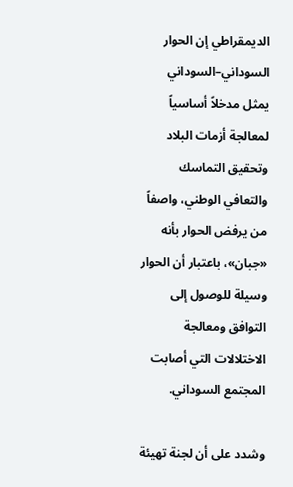الديمقراطي إن الحوار السوداني–السوداني يمثل مدخلاً أساسياً لمعالجة أزمات البلاد وتحقيق التماسك والتعافي الوطني، واصفاً من يرفض الحوار بأنه «جبان»، باعتبار أن الحوار وسيلة للوصول إلى التوافق ومعالجة الاختلالات التي أصابت المجتمع السوداني.

وشدد على أن لجنة تهيئة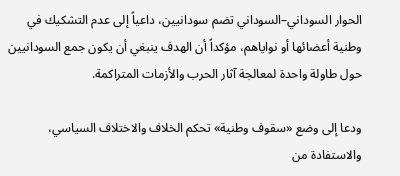الحوار السوداني–السوداني تضم سودانيين، داعياً إلى عدم التشكيك في وطنية أعضائها أو نواياهم، مؤكداً أن الهدف ينبغي أن يكون جمع السودانيين حول طاولة واحدة لمعالجة آثار الحرب والأزمات المتراكمة.

ودعا إلى وضع «سقوف وطنية» تحكم الخلاف والاختلاف السياسي، والاستفادة من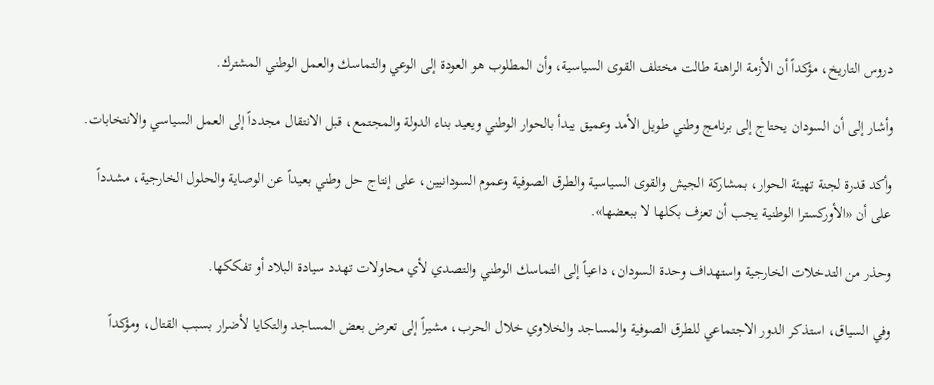دروس التاريخ، مؤكداً أن الأزمة الراهنة طالت مختلف القوى السياسية، وأن المطلوب هو العودة إلى الوعي والتماسك والعمل الوطني المشترك.

وأشار إلى أن السودان يحتاج إلى برنامج وطني طويل الأمد وعميق يبدأ بالحوار الوطني ويعيد بناء الدولة والمجتمع، قبل الانتقال مجدداً إلى العمل السياسي والانتخابات.

وأكد قدرة لجنة تهيئة الحوار، بمشاركة الجيش والقوى السياسية والطرق الصوفية وعموم السودانيين، على إنتاج حل وطني بعيداً عن الوصاية والحلول الخارجية، مشدداً على أن «الأوركسترا الوطنية يجب أن تعزف بكلها لا ببعضها».

وحذر من التدخلات الخارجية واستهداف وحدة السودان، داعياً إلى التماسك الوطني والتصدي لأي محاولات تهدد سيادة البلاد أو تفككها.

وفي السياق، استذكر الدور الاجتماعي للطرق الصوفية والمساجد والخلاوي خلال الحرب، مشيراً إلى تعرض بعض المساجد والتكايا لأضرار بسبب القتال، ومؤكداً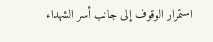استمرار الوقوف إلى جانب أسر الشهداء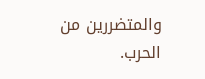والمتضررين من الحرب.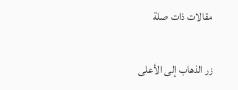مقالات ذات صلة

زر الذهاب إلى الأعلى